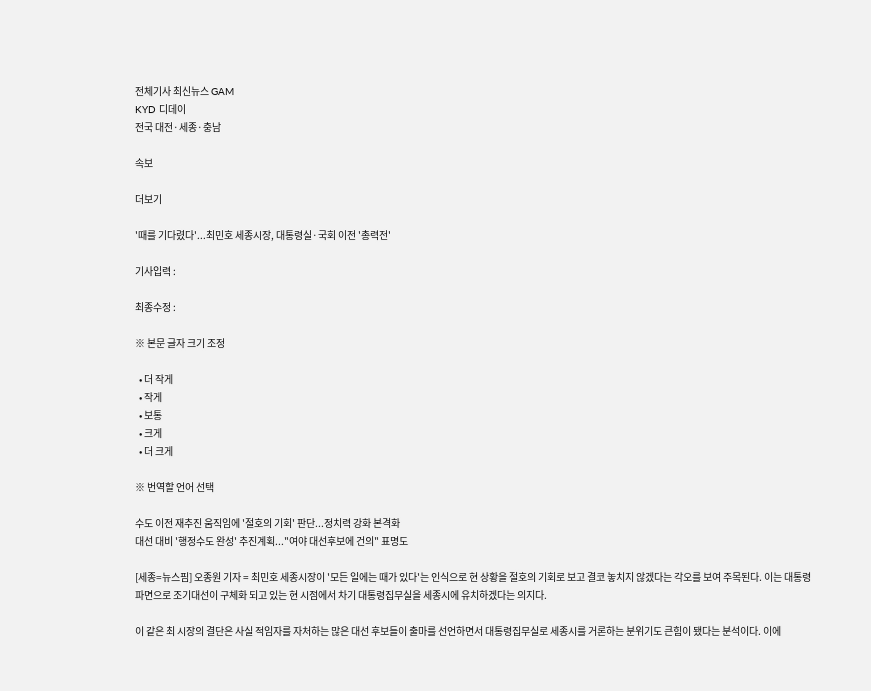전체기사 최신뉴스 GAM
KYD 디데이
전국 대전·세종·충남

속보

더보기

'때를 기다렸다'...최민호 세종시장, 대통령실·국회 이전 '총력전'

기사입력 :

최종수정 :

※ 본문 글자 크기 조정

  • 더 작게
  • 작게
  • 보통
  • 크게
  • 더 크게

※ 번역할 언어 선택

수도 이전 재추진 움직임에 '절호의 기회' 판단...정치력 강화 본격화
대선 대비 '행정수도 완성' 추진계획..."여야 대선후보에 건의" 표명도

[세종=뉴스핌] 오종원 기자 = 최민호 세종시장이 '모든 일에는 때가 있다'는 인식으로 현 상황을 절호의 기회로 보고 결코 놓치지 않겠다는 각오를 보여 주목된다. 이는 대통령 파면으로 조기대선이 구체화 되고 있는 현 시점에서 차기 대통령집무실을 세종시에 유치하겠다는 의지다.

이 같은 최 시장의 결단은 사실 적임자를 자처하는 많은 대선 후보들이 출마를 선언하면서 대통령집무실로 세종시를 거론하는 분위기도 큰힘이 됐다는 분석이다. 이에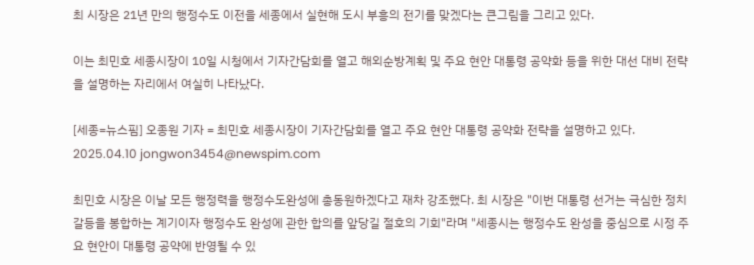최 시장은 21년 만의 행정수도 이전을 세종에서 실현해 도시 부흥의 전기를 맞겠다는 큰그림을 그리고 있다.

이는 최민호 세종시장이 10일 시청에서 기자간담회를 열고 해외순방계획 및 주요 현안 대통령 공약화 등을 위한 대선 대비 전략을 설명하는 자리에서 여실히 나타났다.

[세종=뉴스핌] 오종원 기자 = 최민호 세종시장이 기자간담회를 열고 주요 현안 대통령 공약화 전략을 설명하고 있다. 2025.04.10 jongwon3454@newspim.com

최민호 시장은 이날 모든 행정력을 행정수도완성에 총동원하겠다고 재차 강조했다. 최 시장은 "이번 대통령 선거는 극심한 정치 갈등을 봉합하는 계기이자 행정수도 완성에 관한 합의를 앞당길 절호의 기회"라며 "세종시는 행정수도 완성을 중심으로 시정 주요 현안이 대통령 공약에 반영될 수 있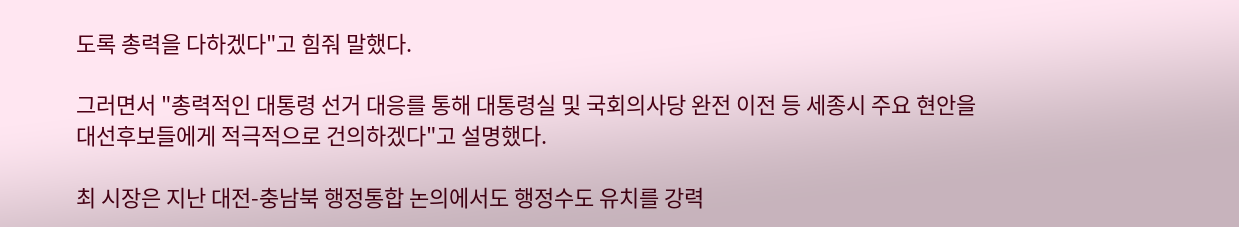도록 총력을 다하겠다"고 힘줘 말했다.

그러면서 "총력적인 대통령 선거 대응를 통해 대통령실 및 국회의사당 완전 이전 등 세종시 주요 현안을 대선후보들에게 적극적으로 건의하겠다"고 설명했다.

최 시장은 지난 대전-충남북 행정통합 논의에서도 행정수도 유치를 강력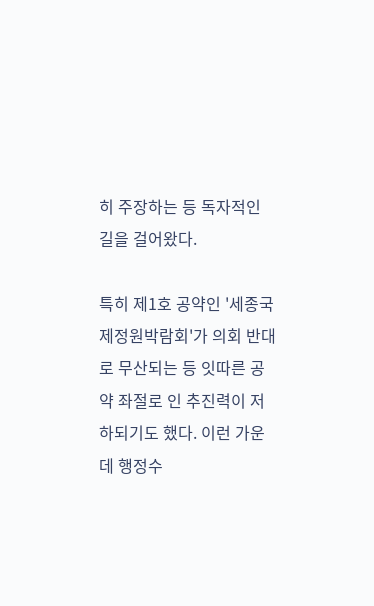히 주장하는 등 독자적인 길을 걸어왔다.

특히 제1호 공약인 '세종국제정원박람회'가 의회 반대로 무산되는 등 잇따른 공약 좌절로 인 추진력이 저하되기도 했다. 이런 가운데 행정수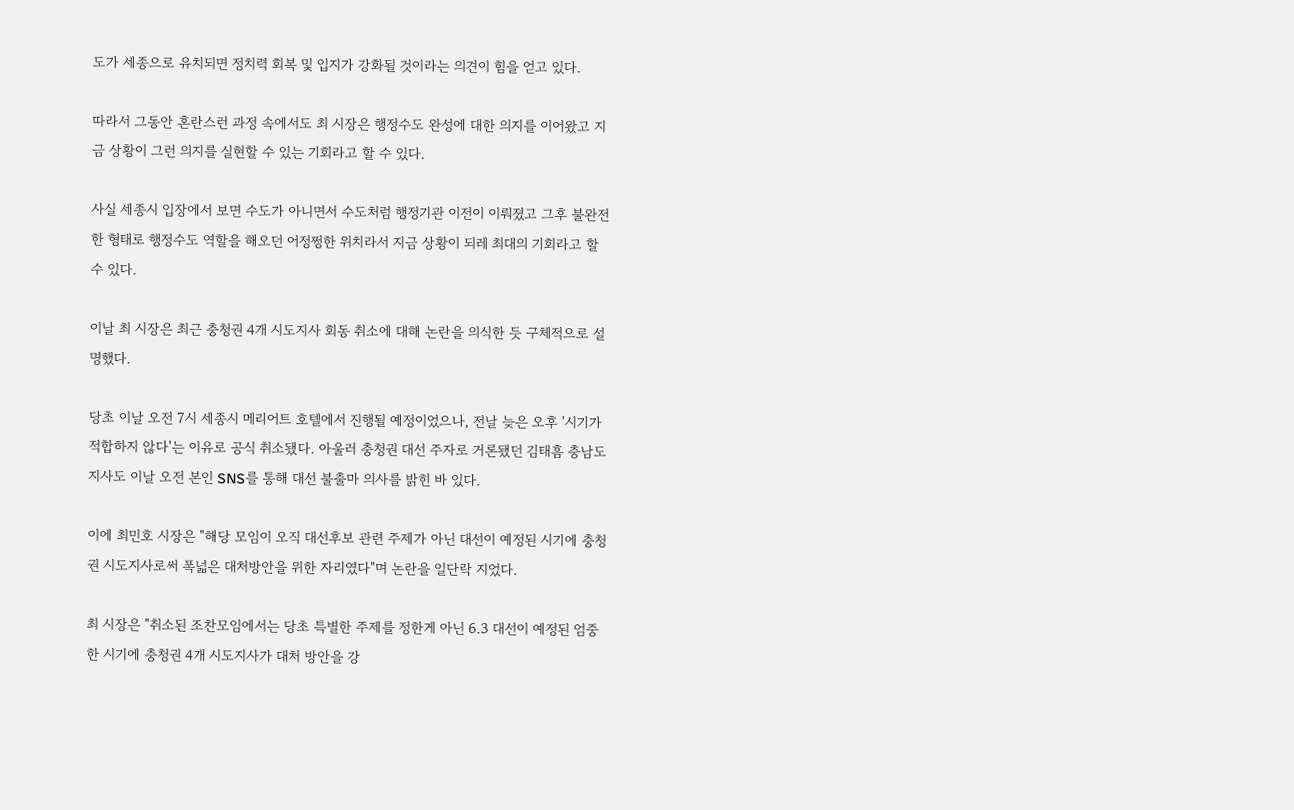도가 세종으로 유치되면 정치력 회복 및 입지가 강화될 것이라는 의견이 힘을 얻고 있다.

따라서 그동안 혼란스런 과정 속에서도 최 시장은 행정수도 완성에 대한 의지를 이어왔고 지금 상황이 그런 의지를 실현할 수 있는 기회라고 할 수 있다.

사실 세종시 입장에서 보면 수도가 아니면서 수도처럼 행정기관 이전이 이뤄졌고 그후 불완전한 형태로 행정수도 역할을 해오던 어정쩡한 위치라서 지금 상황이 되레 최대의 기회라고 할 수 있다.

이날 최 시장은 최근 충청권 4개 시도지사 회동 취소에 대해 논란을 의식한 듯 구체적으로 설명했다.

당초 이날 오전 7시 세종시 메리어트 호텔에서 진행될 예정이었으나, 전날 늦은 오후 '시기가 적합하지 않다'는 이유로 공식 취소됐다. 아울러 충청권 대선 주자로 거론됐던 김태흠 충남도지사도 이날 오전 본인 SNS를 통해 대선 불출마 의사를 밝힌 바 있다.

이에 최민호 시장은 "해당 모임이 오직 대선후보 관련 주제가 아닌 대선이 예정된 시기에 충청권 시도지사로써 폭넓은 대처방안을 위한 자리였다"며 논란을 일단락 지었다.

최 시장은 "취소된 조찬모임에서는 당초 특별한 주제를 정한게 아닌 6.3 대선이 예정된 엄중한 시기에 충청권 4개 시도지사가 대처 방안을 강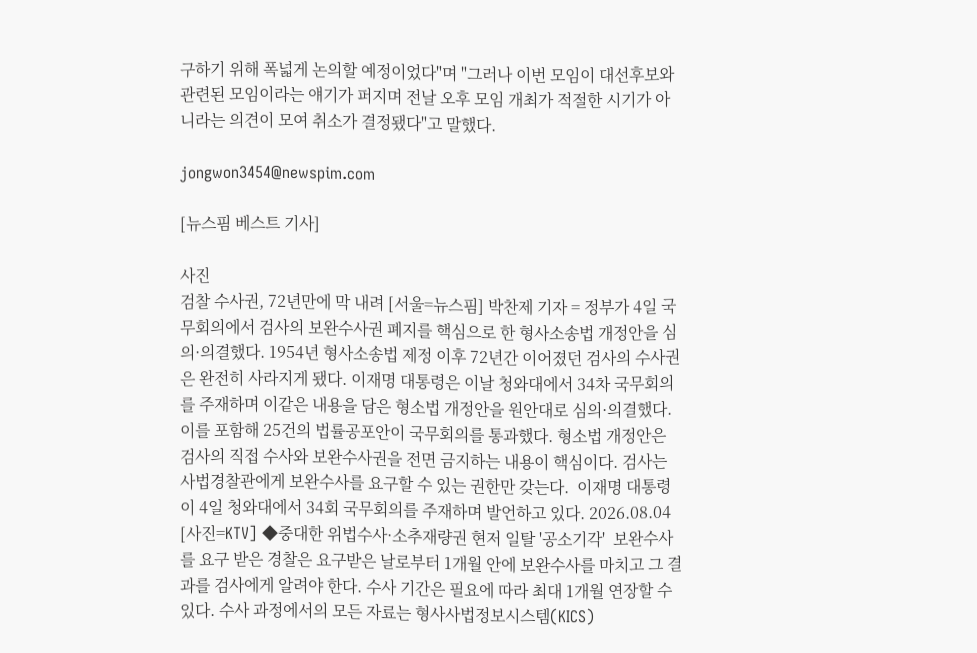구하기 위해 폭넓게 논의할 예정이었다"며 "그러나 이번 모임이 대선후보와 관련된 모임이라는 얘기가 퍼지며 전날 오후 모임 개최가 적절한 시기가 아니라는 의견이 모여 취소가 결정됐다"고 말했다.

jongwon3454@newspim.com

[뉴스핌 베스트 기사]

사진
검찰 수사권, 72년만에 막 내려 [서울=뉴스핌] 박찬제 기자 = 정부가 4일 국무회의에서 검사의 보완수사권 폐지를 핵심으로 한 형사소송법 개정안을 심의·의결했다. 1954년 형사소송법 제정 이후 72년간 이어졌던 검사의 수사권은 완전히 사라지게 됐다. 이재명 대통령은 이날 청와대에서 34차 국무회의를 주재하며 이같은 내용을 담은 형소법 개정안을 원안대로 심의·의결했다. 이를 포함해 25건의 법률공포안이 국무회의를 통과했다. 형소법 개정안은 검사의 직접 수사와 보완수사권을 전면 금지하는 내용이 핵심이다. 검사는 사법경찰관에게 보완수사를 요구할 수 있는 권한만 갖는다.  이재명 대통령이 4일 청와대에서 34회 국무회의를 주재하며 발언하고 있다. 2026.08.04 [사진=KTV] ◆중대한 위법수사·소추재량권 현저 일탈 '공소기각'  보완수사를 요구 받은 경찰은 요구받은 날로부터 1개월 안에 보완수사를 마치고 그 결과를 검사에게 알려야 한다. 수사 기간은 필요에 따라 최대 1개월 연장할 수 있다. 수사 과정에서의 모든 자료는 형사사법정보시스템(KICS)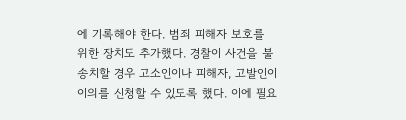에 기록해야 한다. 범죄 피해자 보호를 위한 장치도 추가했다. 경찰이 사건을 불송치할 경우 고소인이나 피해자, 고발인이 이의를 신청할 수 있도록 했다. 이에 필요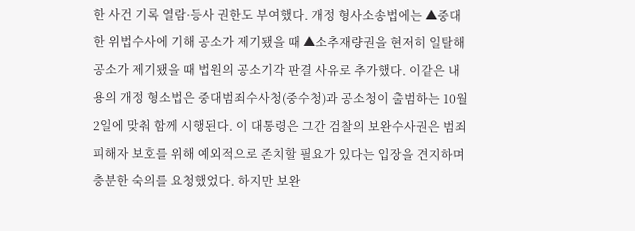한 사건 기록 열람·등사 권한도 부여했다. 개정 형사소송법에는 ▲중대한 위법수사에 기해 공소가 제기됐을 때 ▲소추재량권을 현저히 일탈해 공소가 제기됐을 때 법원의 공소기각 판결 사유로 추가했다. 이같은 내용의 개정 형소법은 중대범죄수사청(중수청)과 공소청이 출범하는 10월 2일에 맞춰 함께 시행된다. 이 대통령은 그간 검찰의 보완수사권은 범죄 피해자 보호를 위해 예외적으로 존치할 필요가 있다는 입장을 견지하며 충분한 숙의를 요청했었다. 하지만 보완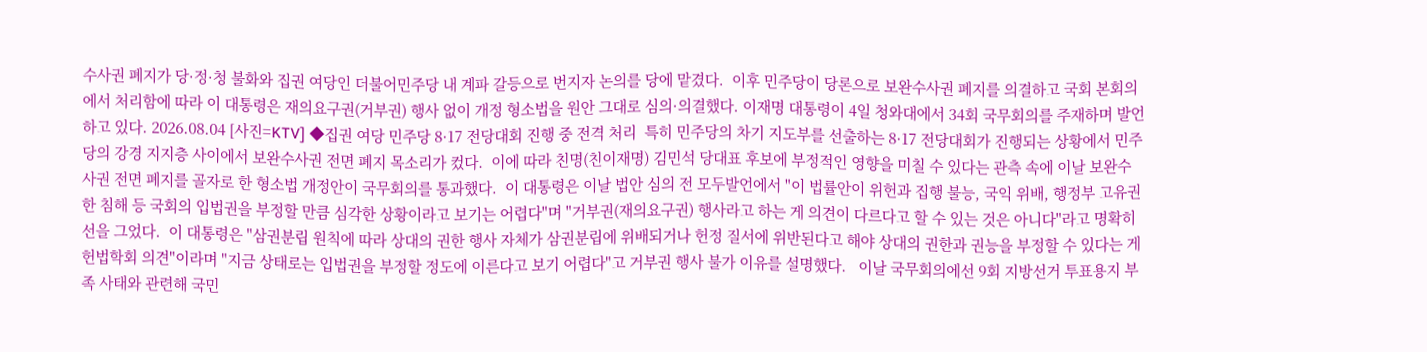수사권 폐지가 당·정·청 불화와 집권 여당인 더불어민주당 내 계파 갈등으로 번지자 논의를 당에 맡겼다.  이후 민주당이 당론으로 보완수사권 폐지를 의결하고 국회 본회의에서 처리함에 따라 이 대통령은 재의요구권(거부권) 행사 없이 개정 형소법을 원안 그대로 심의·의결했다. 이재명 대통령이 4일 청와대에서 34회 국무회의를 주재하며 발언하고 있다. 2026.08.04 [사진=KTV] ◆집권 여당 민주당 8·17 전당대회 진행 중 전격 처리  특히 민주당의 차기 지도부를 선출하는 8·17 전당대회가 진행되는 상황에서 민주당의 강경 지지층 사이에서 보완수사권 전면 폐지 목소리가 컸다.  이에 따라 친명(친이재명) 김민석 당대표 후보에 부정적인 영향을 미칠 수 있다는 관측 속에 이날 보완수사권 전면 폐지를 골자로 한 형소법 개정안이 국무회의를 통과했다.  이 대통령은 이날 법안 심의 전 모두발언에서 "이 법률안이 위헌과 집행 불능, 국익 위배, 행정부 고유권한 침해 등 국회의 입법권을 부정할 만큼 심각한 상황이라고 보기는 어렵다"며 "거부권(재의요구권) 행사라고 하는 게 의견이 다르다고 할 수 있는 것은 아니다"라고 명확히 선을 그었다.  이 대통령은 "삼권분립 원칙에 따라 상대의 권한 행사 자체가 삼권분립에 위배되거나 헌정 질서에 위반된다고 해야 상대의 권한과 권능을 부정할 수 있다는 게 헌법학회 의견"이라며 "지금 상태로는 입법권을 부정할 정도에 이른다고 보기 어렵다"고 거부권 행사 불가 이유를 설명했다.   이날 국무회의에선 9회 지방선거 투표용지 부족 사태와 관련해 국민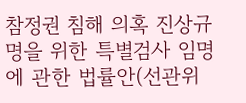참정권 침해 의혹 진상규명을 위한 특별검사 임명에 관한 법률안(선관위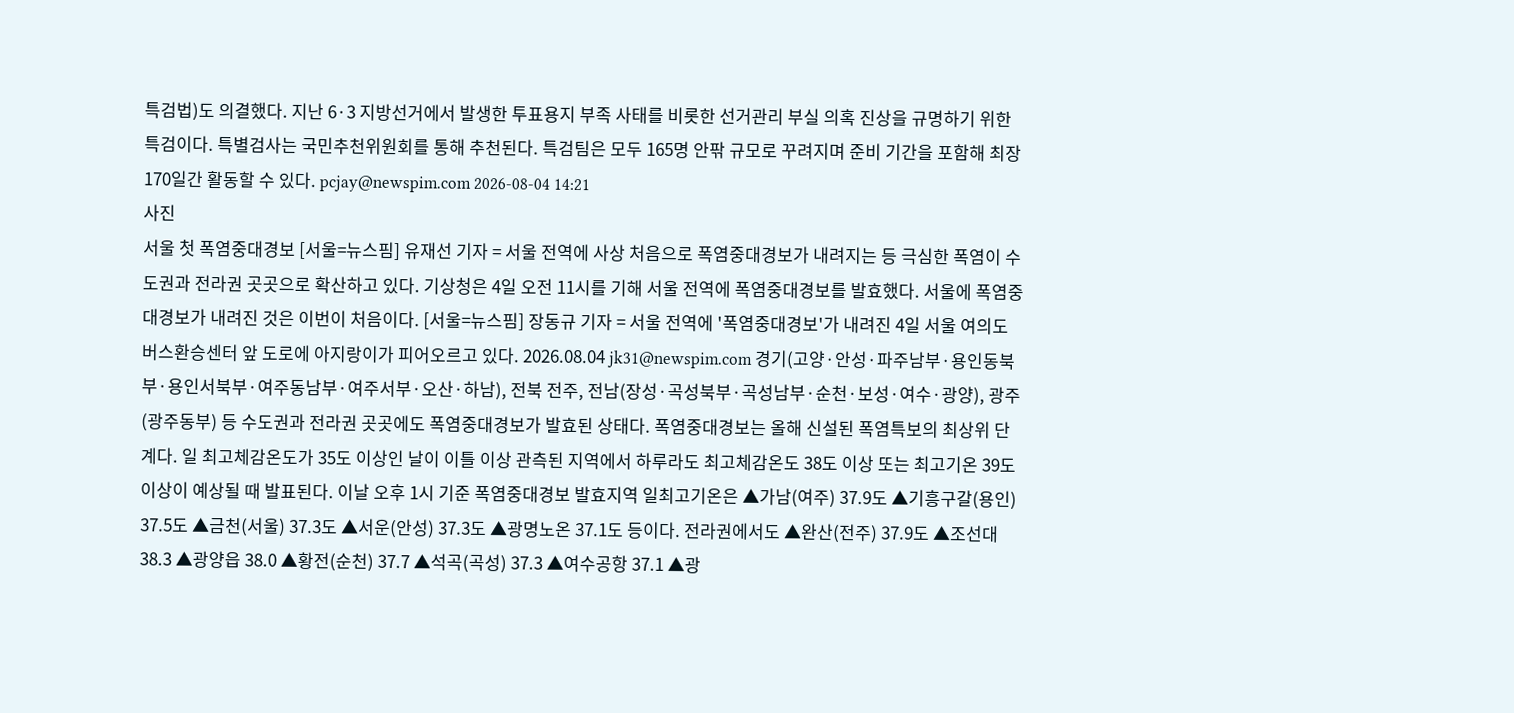특검법)도 의결했다. 지난 6·3 지방선거에서 발생한 투표용지 부족 사태를 비롯한 선거관리 부실 의혹 진상을 규명하기 위한 특검이다. 특별검사는 국민추천위원회를 통해 추천된다. 특검팀은 모두 165명 안팎 규모로 꾸려지며 준비 기간을 포함해 최장 170일간 활동할 수 있다. pcjay@newspim.com 2026-08-04 14:21
사진
서울 첫 폭염중대경보 [서울=뉴스핌] 유재선 기자 = 서울 전역에 사상 처음으로 폭염중대경보가 내려지는 등 극심한 폭염이 수도권과 전라권 곳곳으로 확산하고 있다. 기상청은 4일 오전 11시를 기해 서울 전역에 폭염중대경보를 발효했다. 서울에 폭염중대경보가 내려진 것은 이번이 처음이다. [서울=뉴스핌] 장동규 기자 = 서울 전역에 '폭염중대경보'가 내려진 4일 서울 여의도 버스환승센터 앞 도로에 아지랑이가 피어오르고 있다. 2026.08.04 jk31@newspim.com 경기(고양·안성·파주남부·용인동북부·용인서북부·여주동남부·여주서부·오산·하남), 전북 전주, 전남(장성·곡성북부·곡성남부·순천·보성·여수·광양), 광주(광주동부) 등 수도권과 전라권 곳곳에도 폭염중대경보가 발효된 상태다. 폭염중대경보는 올해 신설된 폭염특보의 최상위 단계다. 일 최고체감온도가 35도 이상인 날이 이틀 이상 관측된 지역에서 하루라도 최고체감온도 38도 이상 또는 최고기온 39도 이상이 예상될 때 발표된다. 이날 오후 1시 기준 폭염중대경보 발효지역 일최고기온은 ▲가남(여주) 37.9도 ▲기흥구갈(용인) 37.5도 ▲금천(서울) 37.3도 ▲서운(안성) 37.3도 ▲광명노온 37.1도 등이다. 전라권에서도 ▲완산(전주) 37.9도 ▲조선대 38.3 ▲광양읍 38.0 ▲황전(순천) 37.7 ▲석곡(곡성) 37.3 ▲여수공항 37.1 ▲광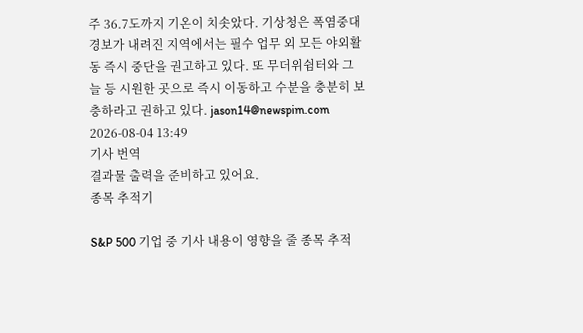주 36.7도까지 기온이 치솟았다. 기상청은 폭염중대경보가 내려진 지역에서는 필수 업무 외 모든 야외활동 즉시 중단을 권고하고 있다. 또 무더위쉼터와 그늘 등 시원한 곳으로 즉시 이동하고 수분을 충분히 보충하라고 권하고 있다. jason14@newspim.com 2026-08-04 13:49
기사 번역
결과물 출력을 준비하고 있어요.
종목 추적기

S&P 500 기업 중 기사 내용이 영향을 줄 종목 추적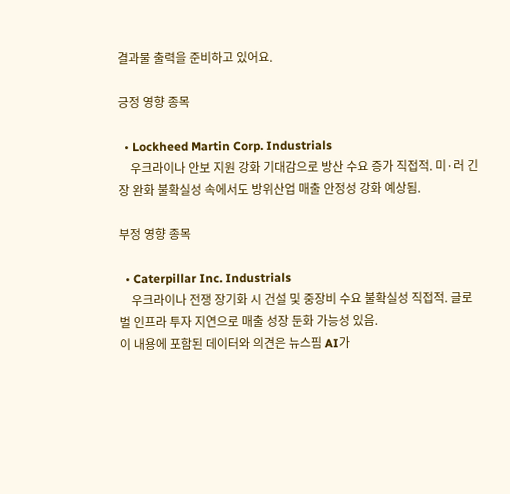결과물 출력을 준비하고 있어요.

긍정 영향 종목

  • Lockheed Martin Corp. Industrials
    우크라이나 안보 지원 강화 기대감으로 방산 수요 증가 직접적. 미·러 긴장 완화 불확실성 속에서도 방위산업 매출 안정성 강화 예상됨.

부정 영향 종목

  • Caterpillar Inc. Industrials
    우크라이나 전쟁 장기화 시 건설 및 중장비 수요 불확실성 직접적. 글로벌 인프라 투자 지연으로 매출 성장 둔화 가능성 있음.
이 내용에 포함된 데이터와 의견은 뉴스핌 AI가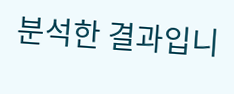분석한 결과입니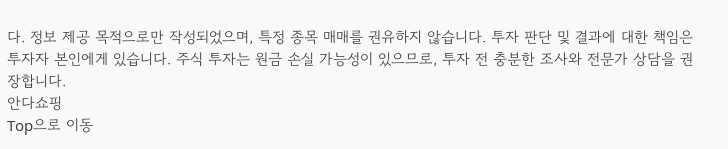다. 정보 제공 목적으로만 작성되었으며, 특정 종목 매매를 권유하지 않습니다. 투자 판단 및 결과에 대한 책임은 투자자 본인에게 있습니다. 주식 투자는 원금 손실 가능성이 있으므로, 투자 전 충분한 조사와 전문가 상담을 권장합니다.
안다쇼핑
Top으로 이동